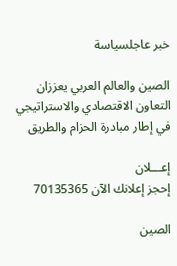خبر عاجلسياسة

الصين والعالم العربي يعززان التعاون الاقتصادي والاستراتيجي في إطار مبادرة الحزام والطريق

إعـــلان
إحجز إعلانك الآن 70135365

الصين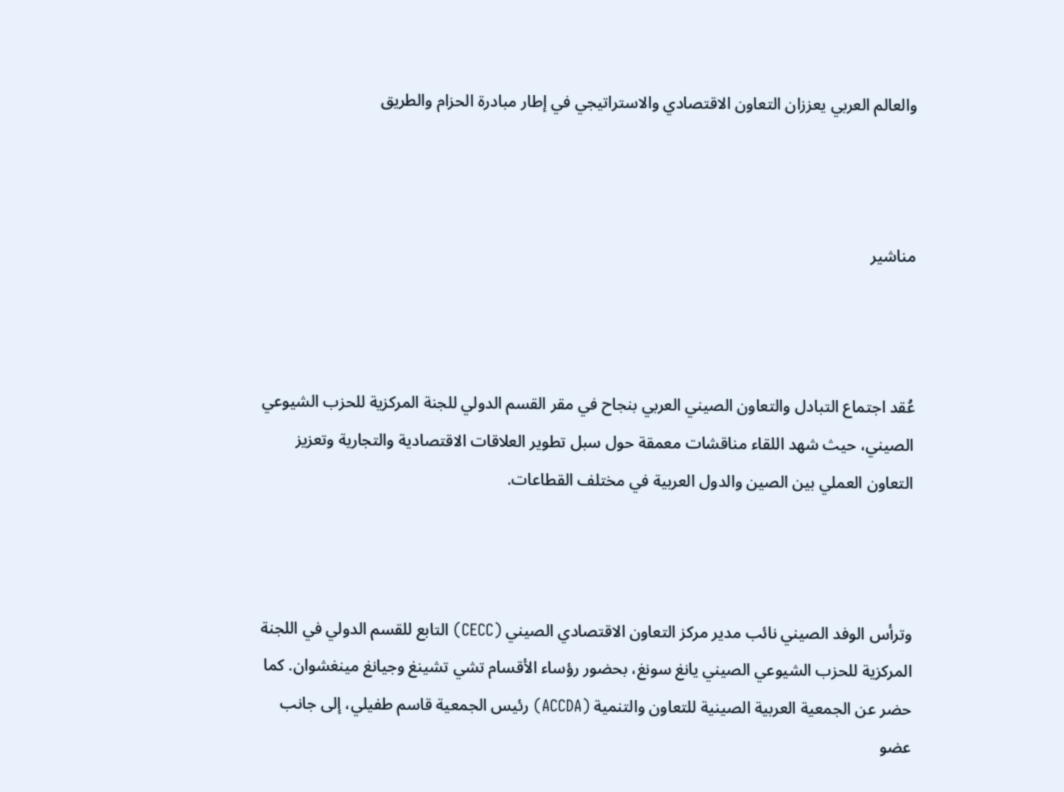والعالم العربي يعززان التعاون الاقتصادي والاستراتيجي في إطار مبادرة الحزام والطريق



مناشير



عُقد اجتماع التبادل والتعاون الصيني العربي بنجاح في مقر القسم الدولي للجنة المركزية للحزب الشيوعي الصيني، حيث شهد اللقاء مناقشات معمقة حول سبل تطوير العلاقات الاقتصادية والتجارية وتعزيز التعاون العملي بين الصين والدول العربية في مختلف القطاعات.



وترأس الوفد الصيني نائب مدير مركز التعاون الاقتصادي الصيني (CECC) التابع للقسم الدولي في اللجنة المركزية للحزب الشيوعي الصيني يانغ سونغ، بحضور رؤساء الأقسام تشي تشينغ وجيانغ مينغشوان. كما حضر عن الجمعية العربية الصينية للتعاون والتنمية (ACCDA) رئيس الجمعية قاسم طفيلي، إلى جانب عضو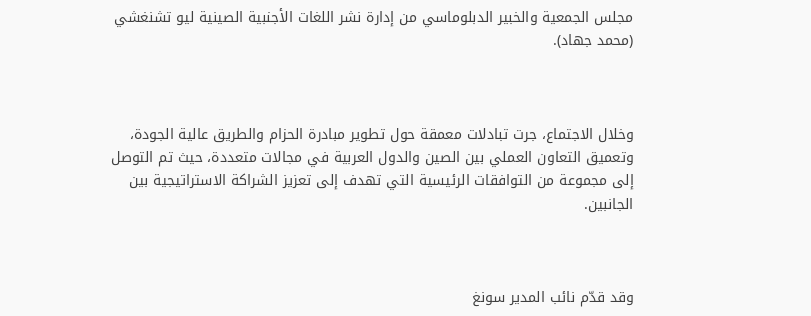مجلس الجمعية والخبير الدبلوماسي من إدارة نشر اللغات الأجنبية الصينية ليو تشنغشي (محمد جهاد).



وخلال الاجتماع، جرت تبادلات معمقة حول تطوير مبادرة الحزام والطريق عالية الجودة، وتعميق التعاون العملي بين الصين والدول العربية في مجالات متعددة، حيث تم التوصل إلى مجموعة من التوافقات الرئيسية التي تهدف إلى تعزيز الشراكة الاستراتيجية بين الجانبين.



وقد قدّم نائب المدير سونغ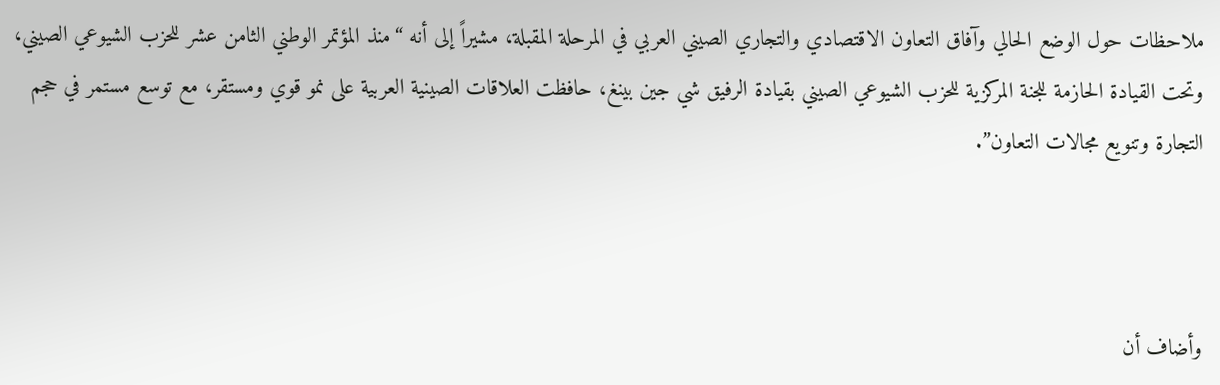ملاحظات حول الوضع الحالي وآفاق التعاون الاقتصادي والتجاري الصيني العربي في المرحلة المقبلة، مشيراً إلى أنه “منذ المؤتمر الوطني الثامن عشر للحزب الشيوعي الصيني، وتحت القيادة الحازمة للجنة المركزية للحزب الشيوعي الصيني بقيادة الرفيق شي جين بينغ، حافظت العلاقات الصينية العربية على نمو قوي ومستقر، مع توسع مستمر في حجم التجارة وتنويع مجالات التعاون”.



وأضاف أن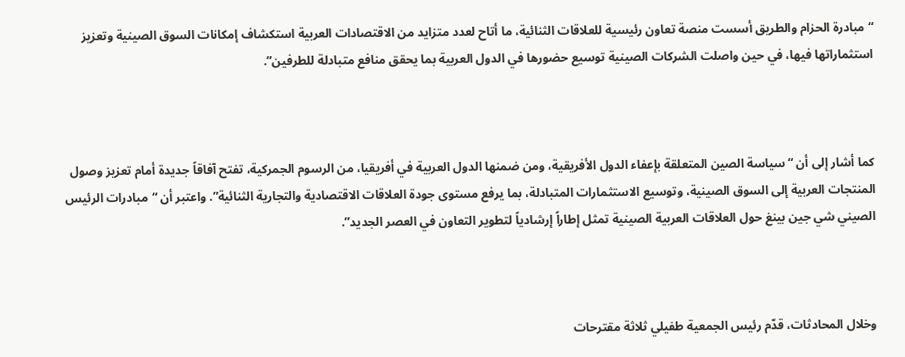“مبادرة الحزام والطريق أسست منصة تعاون رئيسية للعلاقات الثنائية، ما أتاح لعدد متزايد من الاقتصادات العربية استكشاف إمكانات السوق الصينية وتعزيز استثماراتها فيها، في حين واصلت الشركات الصينية توسيع حضورها في الدول العربية بما يحقق منافع متبادلة للطرفين”.



كما أشار إلى أن “سياسة الصين المتعلقة بإعفاء الدول الأفريقية، ومن ضمنها الدول العربية في أفريقيا، من الرسوم الجمركية، تفتح آفاقاً جديدة أمام تعزيز وصول المنتجات العربية إلى السوق الصينية، وتوسيع الاستثمارات المتبادلة، بما يرفع مستوى جودة العلاقات الاقتصادية والتجارية الثنائية”. واعتبر أن “مبادرات الرئيس الصيني شي جين بينغ حول العلاقات العربية الصينية تمثل إطاراً إرشادياً لتطوير التعاون في العصر الجديد”.



وخلال المحادثات، قدّم رئيس الجمعية طفيلي ثلاثة مقترحات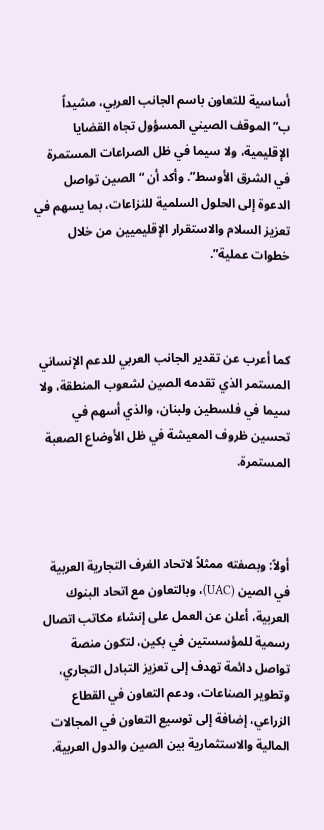أساسية للتعاون باسم الجانب العربي، مشيداً ب”الموقف الصيني المسؤول تجاه القضايا الإقليمية، ولا سيما في ظل الصراعات المستمرة في الشرق الأوسط”. وأكد أن “الصين تواصل الدعوة إلى الحلول السلمية للنزاعات، بما يسهم في تعزيز السلام والاستقرار الإقليميين من خلال خطوات عملية”.



كما أعرب عن تقدير الجانب العربي للدعم الإنساني المستمر الذي تقدمه الصين لشعوب المنطقة، ولا سيما في فلسطين ولبنان، والذي أسهم في تحسين ظروف المعيشة في ظل الأوضاع الصعبة المستمرة.



أولاً: وبصفته ممثلاً لاتحاد الغرف التجارية العربية في الصين (UAC)، وبالتعاون مع اتحاد البنوك العربية، أعلن عن العمل على إنشاء مكاتب اتصال رسمية للمؤسستين في بكين، لتكون منصة تواصل دائمة تهدف إلى تعزيز التبادل التجاري، وتطوير الصناعات، ودعم التعاون في القطاع الزراعي، إضافة إلى توسيع التعاون في المجالات المالية والاستثمارية بين الصين والدول العربية.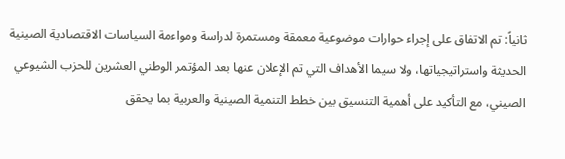ثانياً: تم الاتفاق على إجراء حوارات موضوعية معمقة ومستمرة لدراسة ومواءمة السياسات الاقتصادية الصينية الحديثة واستراتيجياتها، ولا سيما الأهداف التي تم الإعلان عنها بعد المؤتمر الوطني العشرين للحزب الشيوعي الصيني، مع التأكيد على أهمية التنسيق بين خطط التنمية الصينية والعربية بما يحقق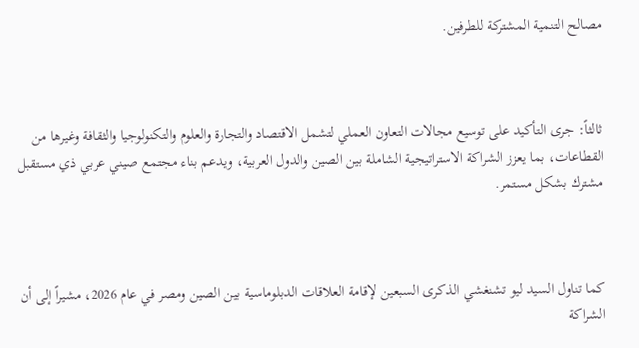مصالح التنمية المشتركة للطرفين.



ثالثاً: جرى التأكيد على توسيع مجالات التعاون العملي لتشمل الاقتصاد والتجارة والعلوم والتكنولوجيا والثقافة وغيرها من القطاعات، بما يعزز الشراكة الاستراتيجية الشاملة بين الصين والدول العربية، ويدعم بناء مجتمع صيني عربي ذي مستقبل مشترك بشكل مستمر.



كما تناول السيد ليو تشنغشي الذكرى السبعين لإقامة العلاقات الدبلوماسية بين الصين ومصر في عام 2026، مشيراً إلى أن الشراكة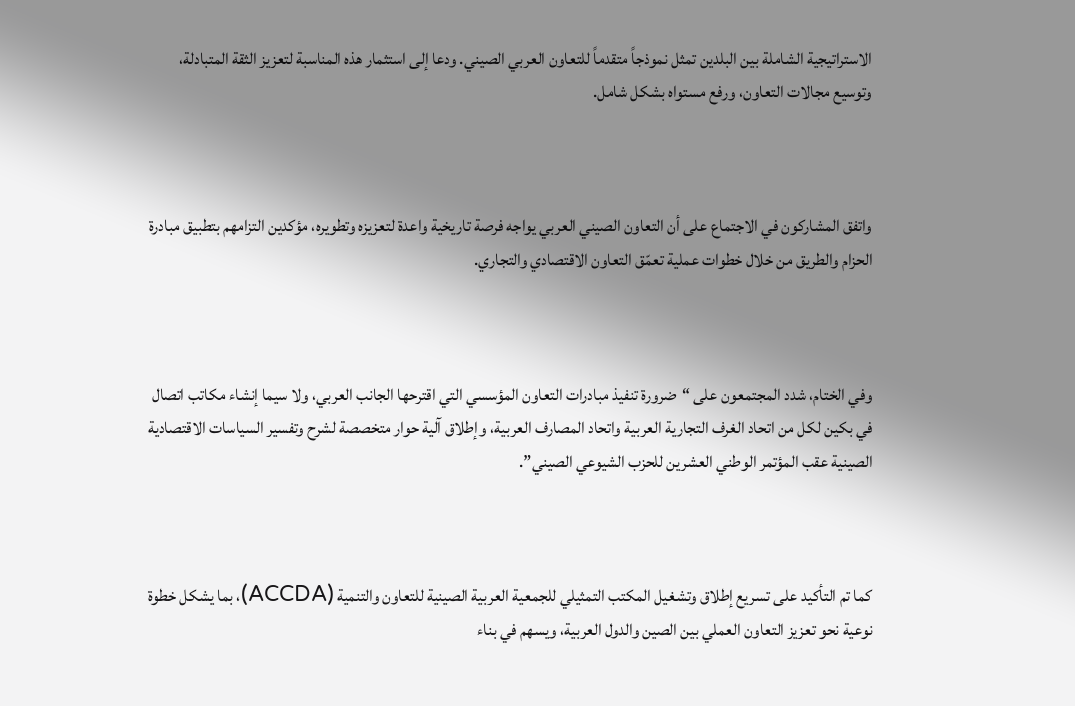الاستراتيجية الشاملة بين البلدين تمثل نموذجاً متقدماً للتعاون العربي الصيني. ودعا إلى استثمار هذه المناسبة لتعزيز الثقة المتبادلة، وتوسيع مجالات التعاون، ورفع مستواه بشكل شامل.



واتفق المشاركون في الاجتماع على أن التعاون الصيني العربي يواجه فرصة تاريخية واعدة لتعزيزه وتطويره، مؤكدين التزامهم بتطبيق مبادرة الحزام والطريق من خلال خطوات عملية تعمّق التعاون الاقتصادي والتجاري.



وفي الختام، شدد المجتمعون على “ضرورة تنفيذ مبادرات التعاون المؤسسي التي اقترحها الجانب العربي، ولا سيما إنشاء مكاتب اتصال في بكين لكل من اتحاد الغرف التجارية العربية واتحاد المصارف العربية، وإطلاق آلية حوار متخصصة لشرح وتفسير السياسات الاقتصادية الصينية عقب المؤتمر الوطني العشرين للحزب الشيوعي الصيني”.



كما تم التأكيد على تسريع إطلاق وتشغيل المكتب التمثيلي للجمعية العربية الصينية للتعاون والتنمية (ACCDA)، بما يشكل خطوة نوعية نحو تعزيز التعاون العملي بين الصين والدول العربية، ويسهم في بناء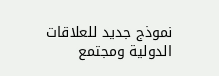نموذج جديد للعلاقات الدولية ومجتمع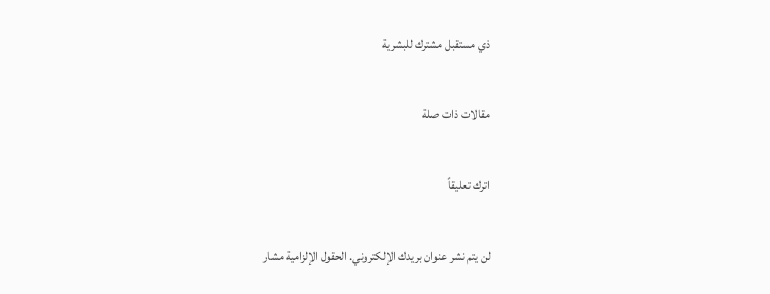ذي مستقبل مشترك للبشرية

مقالات ذات صلة

اترك تعليقاً

لن يتم نشر عنوان بريدك الإلكتروني. الحقول الإلزامية مشار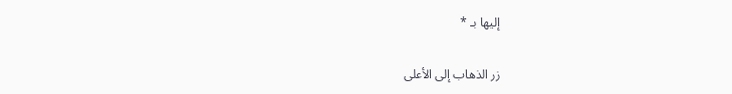إليها بـ *

زر الذهاب إلى الأعلى